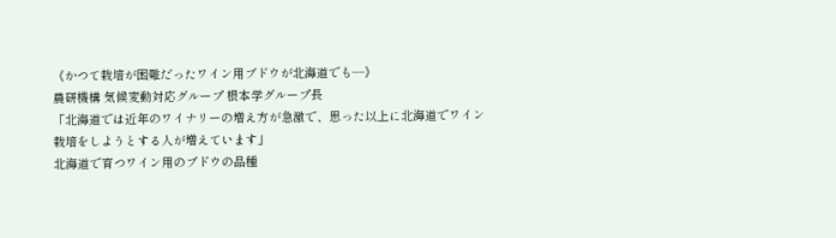《かつて栽培が困難だったワイン用ブドウが北海道でも―》
農研機構 気候変動対応グループ 根本学グループ長
「北海道では近年のワイナリーの増え方が急激で、思った以上に北海道でワイン栽培をしようとする人が増えています」
北海道で育つワイン用のブドウの品種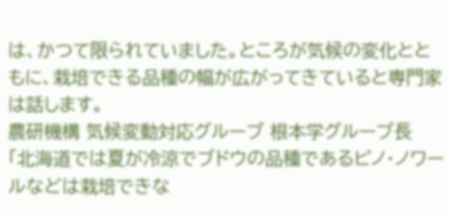は、かつて限られていました。ところが気候の変化とともに、栽培できる品種の幅が広がってきていると専門家は話します。
農研機構 気候変動対応グループ 根本学グループ長
「北海道では夏が冷涼でブドウの品種であるピノ・ノワールなどは栽培できな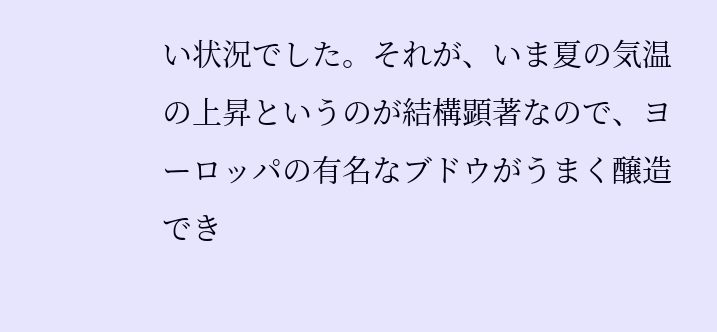い状況でした。それが、いま夏の気温の上昇というのが結構顕著なので、ヨーロッパの有名なブドウがうまく醸造でき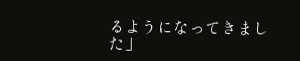るようになってきました」